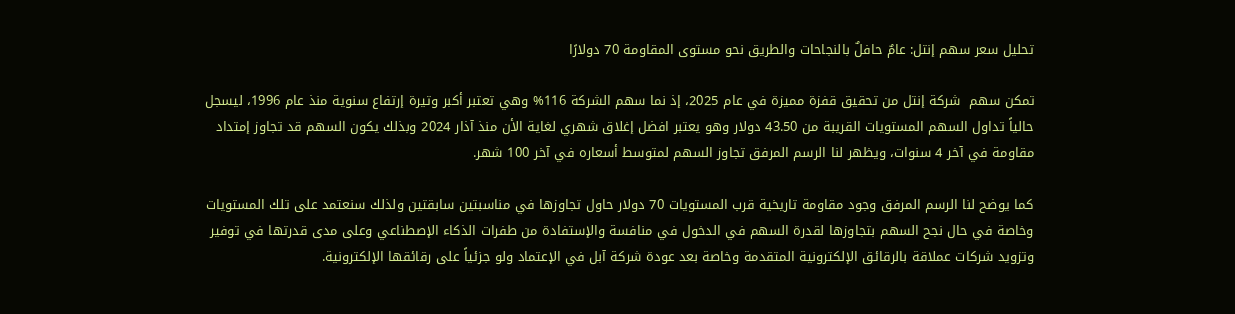تحليل سعر سهم إنتل: عامٌ حافلٌ بالنجاحات والطريق نحو مستوى المقاومة 70 دولارًا

تمكن سهم  شركة إنتل من تحقيق قفزة مميزة في عام 2025، إذ نما سهم الشركة 116% وهي تعتبر أكبر وتيرة إرتفاع سنوية منذ عام 1996، ليسجل حالياً تداول السهم المستويات القريبة من 43.50 دولار وهو يعتبر افضل إغلاق شهري لغاية الأن منذ آذار 2024 وبذلك يكون السهم قد تجاوز إمتداد مقاومة في آخر 4 سنوات، ويظهر لنا الرسم المرفق تجاوز السهم لمتوسط أسعاره في آخر 100 شهر.

كما يوضح لنا الرسم المرفق وجود مقاومة تاريخية قرب المستويات 70 دولار حاول تجاوزها في مناسبتين سابقتين ولذلك سنعتمد على تلك المستويات وخاصة في حال نجح السهم بتجاوزها لقدرة السهم في الدخول في منافسة والإستفادة من طفرات الذكاء الإصطناعي وعلى مدى قدرتها في توفير وتزويد شركات عملاقة بالرقائق الإلكترونية المتقدمة وخاصة بعد عودة شركة آبل في الإعتماد ولو جزئياً على رقائقها الإلكترونية.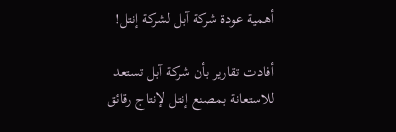أهمية عودة شركة آبل لشركة إنتل!

أفادت تقارير بأن شركة آبل تستعد للاستعانة بمصنع إنتل لإنتاج رقائق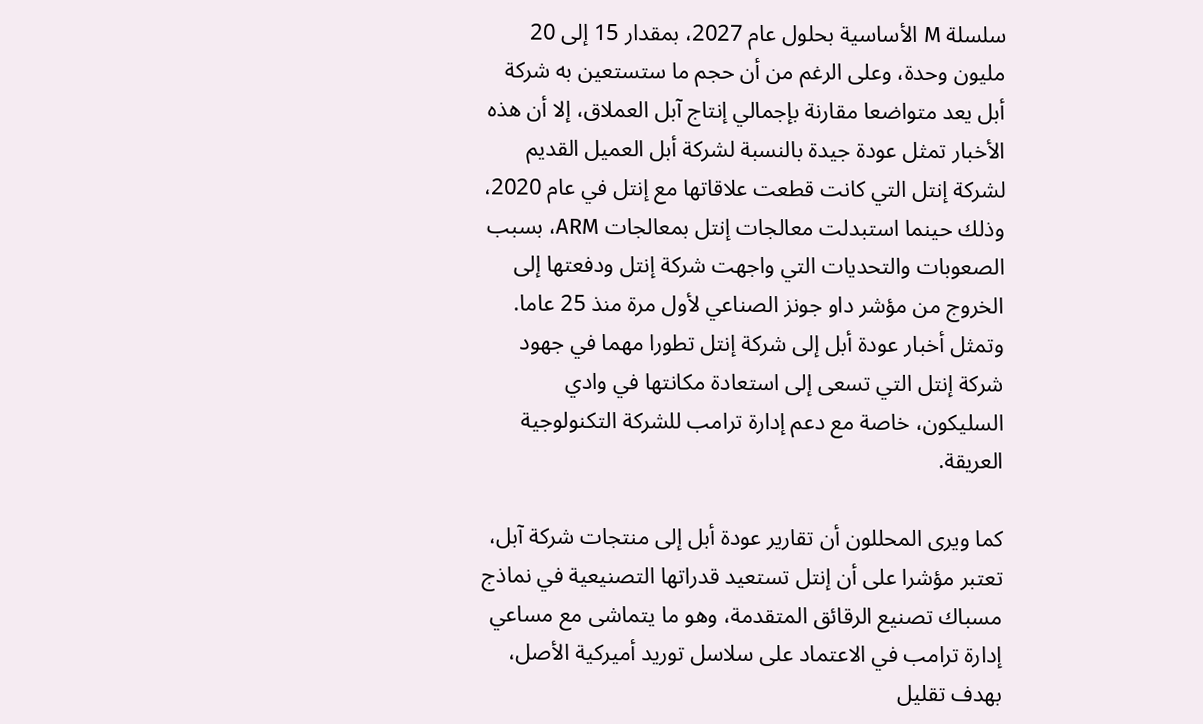سلسلة M الأساسية بحلول عام 2027، بمقدار 15 إلى 20 مليون وحدة، وعلى الرغم من أن حجم ما ستستعين به شركة أبل يعد متواضعا مقارنة بإجمالي إنتاج آبل العملاق، إلا أن هذه الأخبار تمثل عودة جيدة بالنسبة لشركة أبل العميل القديم لشركة إنتل التي كانت قطعت علاقاتها مع إنتل في عام 2020، وذلك حينما استبدلت معالجات إنتل بمعالجات ARM، بسبب الصعوبات والتحديات التي واجهت شركة إنتل ودفعتها إلى الخروج من مؤشر داو جونز الصناعي لأول مرة منذ 25 عاما. وتمثل أخبار عودة أبل إلى شركة إنتل تطورا مهما في جهود شركة إنتل التي تسعى إلى استعادة مكانتها في وادي السليكون، خاصة مع دعم إدارة ترامب للشركة التكنولوجية العريقة.

كما ويرى المحللون أن تقارير عودة أبل إلى منتجات شركة آبل، تعتبر مؤشرا على أن إنتل تستعيد قدراتها التصنيعية في نماذج مسباك تصنيع الرقائق المتقدمة، وهو ما يتماشى مع مساعي إدارة ترامب في الاعتماد على سلاسل توريد أميركية الأصل، بهدف تقليل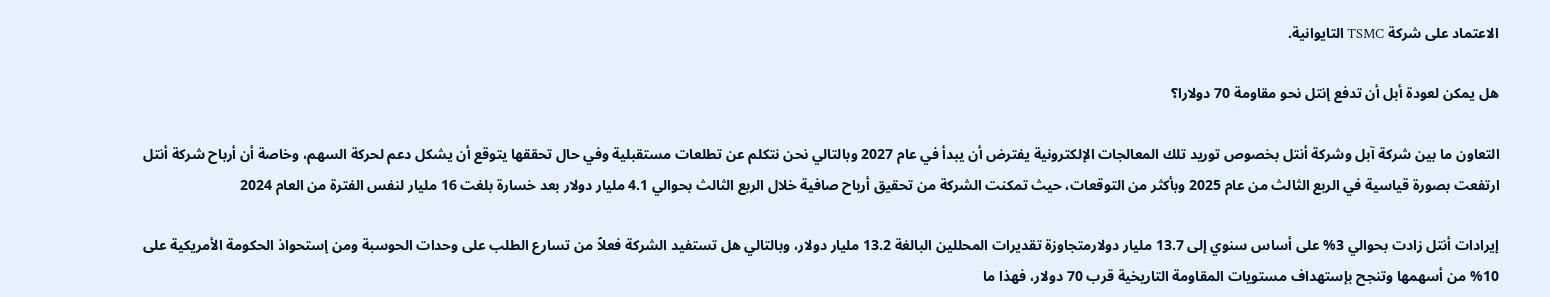الاعتماد على شركة TSMC التايوانية.

هل يمكن لعودة أبل أن تدفع إنتل نحو مقاومة 70 دولارا؟

التعاون ما بين شركة آبل وشركة أنتل بخصوص توريد تلك المعالجات الإلكترونية يفترض أن يبدأ في عام 2027 وبالتالي نحن نتكلم عن تطلعات مستقبلية وفي حال تحققها يتوقع أن يشكل دعم لحركة السهم، وخاصة أن أرباح شركة أنتل ارتفعت بصورة قياسية في الربع الثالث من عام 2025 وبأكثر من التوقعات، حيث تمكنت الشركة من تحقيق أرباح صافية خلال الربع الثالث بحوالي 4.1 مليار دولار بعد خسارة بلغت 16 مليار لنفس الفترة من العام 2024

إيرادات أنتل زادت بحوالي 3% على أساس سنوي إلى 13.7 مليار دولارمتجاوزة تقديرات المحللين البالغة 13.2 مليار دولار، وبالتالي هل تستفيد الشركة فعلاً من تسارع الطلب على وحدات الحوسبة ومن إستحواذ الحكومة الأمريكية على 10% من أسهمها وتنجح بإستهداف مستويات المقاومة التاريخية قرب 70 دولار، فهذا ما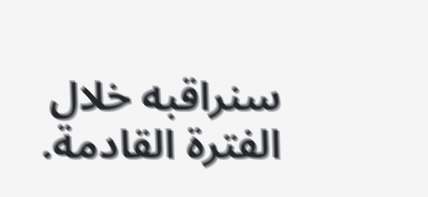سنراقبه خلال الفترة القادمة.